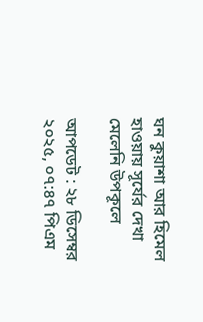ঘন কুয়াশা আর হিমেল হাওয়ায় সূর্যের দেখা মেলেনি উপকূলে

আপডেট : ২৮ ডিসেম্বর ২০২৫, ০৭:৪৭ পিএম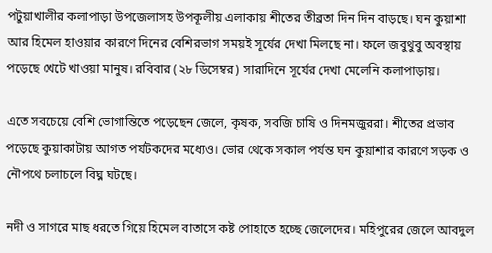পটুয়াখালীর কলাপাড়া উপজেলাসহ উপকূলীয় এলাকায় শীতের তীব্রতা দিন দিন বাড়ছে। ঘন কুয়াশা আর হিমেল হাওয়ার কারণে দিনের বেশিরভাগ সময়ই সূর্যের দেখা মিলছে না। ফলে জবুথুবু অবস্থায় পড়েছে খেটে খাওয়া মানুষ। রবিবার (২৮ ডিসেম্বর) সারাদিনে সূর্যের দেখা মেলেনি কলাপাড়ায়।

এতে সবচেয়ে বেশি ভোগান্তিতে পড়েছেন জেলে, কৃষক, সবজি চাষি ও দিনমজুররা। শীতের প্রভাব পড়েছে কুয়াকাটায় আগত পর্যটকদের মধ্যেও। ভোর থেকে সকাল পর্যন্ত ঘন কুয়াশার কারণে সড়ক ও নৌপথে চলাচলে বিঘ্ন ঘটছে।

নদী ও সাগরে মাছ ধরতে গিয়ে হিমেল বাতাসে কষ্ট পোহাতে হচ্ছে জেলেদের। মহিপুরের জেলে আবদুল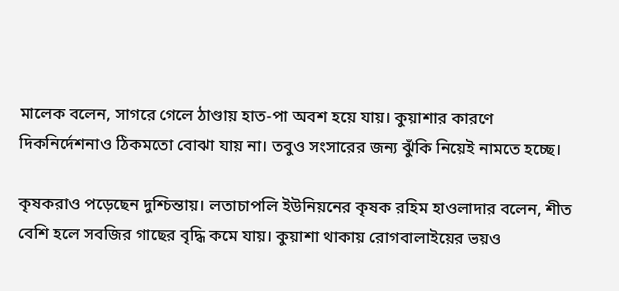মালেক বলেন, সাগরে গেলে ঠাণ্ডায় হাত-পা অবশ হয়ে যায়। কুয়াশার কারণে দিকনির্দেশনাও ঠিকমতো বোঝা যায় না। তবুও সংসারের জন্য ঝুঁকি নিয়েই নামতে হচ্ছে।

কৃষকরাও পড়েছেন দুশ্চিন্তায়। লতাচাপলি ইউনিয়নের কৃষক রহিম হাওলাদার বলেন, শীত বেশি হলে সবজির গাছের বৃদ্ধি কমে যায়। কুয়াশা থাকায় রোগবালাইয়ের ভয়ও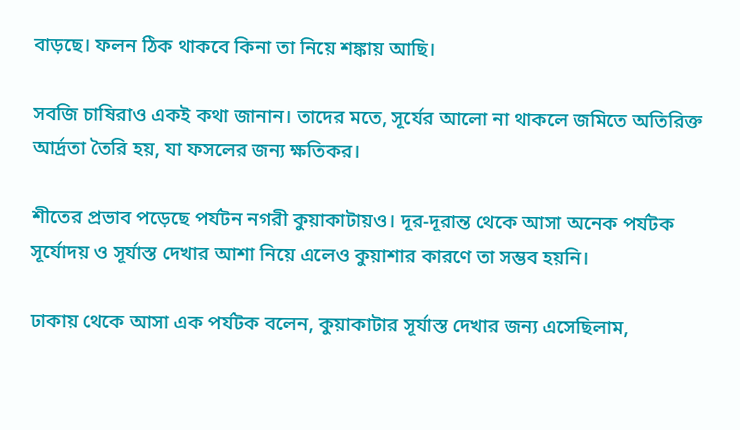বাড়ছে। ফলন ঠিক থাকবে কিনা তা নিয়ে শঙ্কায় আছি।

সবজি চাষিরাও একই কথা জানান। তাদের মতে, সূর্যের আলো না থাকলে জমিতে অতিরিক্ত আর্দ্রতা তৈরি হয়, যা ফসলের জন্য ক্ষতিকর।

শীতের প্রভাব পড়েছে পর্যটন নগরী কুয়াকাটায়ও। দূর-দূরান্ত থেকে আসা অনেক পর্যটক সূর্যোদয় ও সূর্যাস্ত দেখার আশা নিয়ে এলেও কুয়াশার কারণে তা সম্ভব হয়নি।

ঢাকায় থেকে আসা এক পর্যটক বলেন, কুয়াকাটার সূর্যাস্ত দেখার জন্য এসেছিলাম,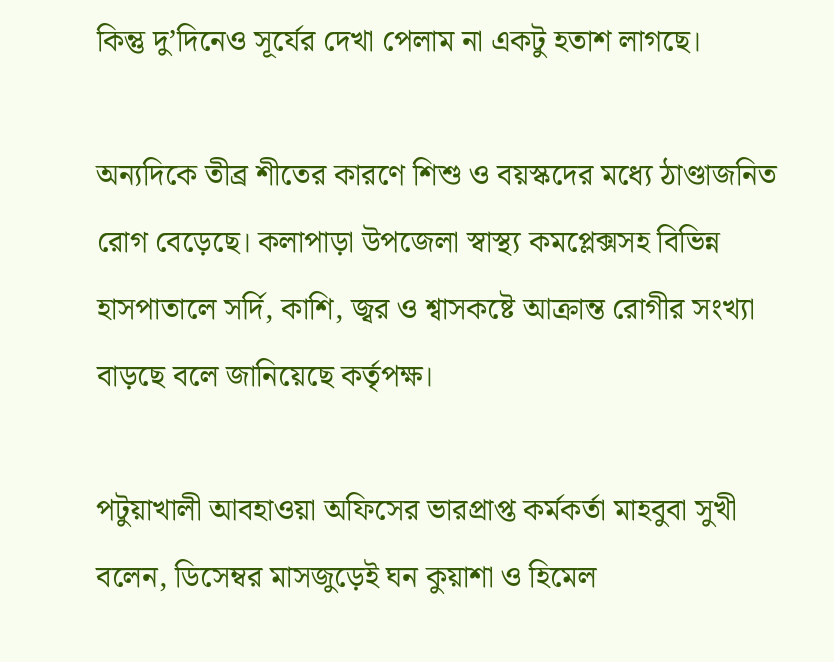কিন্তু দু’দিনেও সূর্যের দেখা পেলাম না একটু হতাশ লাগছে।

অন্যদিকে তীব্র শীতের কারণে শিশু ও বয়স্কদের মধ্যে ঠাণ্ডাজনিত রোগ বেড়েছে। কলাপাড়া উপজেলা স্বাস্থ্য কমপ্লেক্সসহ বিভিন্ন হাসপাতালে সর্দি, কাশি, জ্বর ও শ্বাসকষ্টে আক্রান্ত রোগীর সংখ্যা বাড়ছে বলে জানিয়েছে কর্তৃপক্ষ।

পটুয়াখালী আবহাওয়া অফিসের ভারপ্রাপ্ত কর্মকর্তা মাহবুবা সুখী বলেন, ডিসেম্বর মাসজুড়েই ঘন কুয়াশা ও হিমেল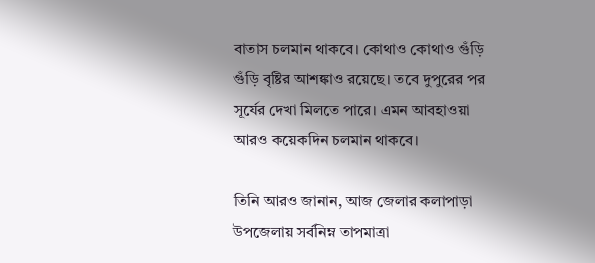বাতাস চলমান থাকবে। কোথাও কোথাও গুঁড়ি গুঁড়ি বৃষ্টির আশঙ্কাও রয়েছে। তবে দুপুরের পর সূর্যের দেখা মিলতে পারে। এমন আবহাওয়া আরও কয়েকদিন চলমান থাকবে।

তিনি আরও জানান, আজ জেলার কলাপাড়া উপজেলায় সর্বনিম্ন তাপমাত্রা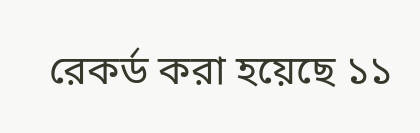রেকর্ড করা হয়েছে ১১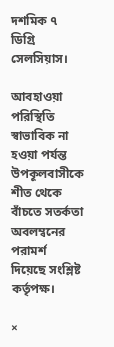দশমিক ৭ ডিগ্রি সেলসিয়াস।

আবহাওয়া পরিস্থিতি স্বাভাবিক না হওয়া পর্যন্ত উপকূলবাসীকে শীত থেকে বাঁচতে সতর্কতা অবলম্বনের পরামর্শ দিয়েছে সংশ্লিষ্ট কর্তৃপক্ষ।

×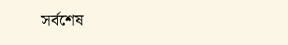সর্বশেষ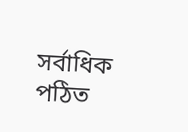সর্বাধিক পঠিত